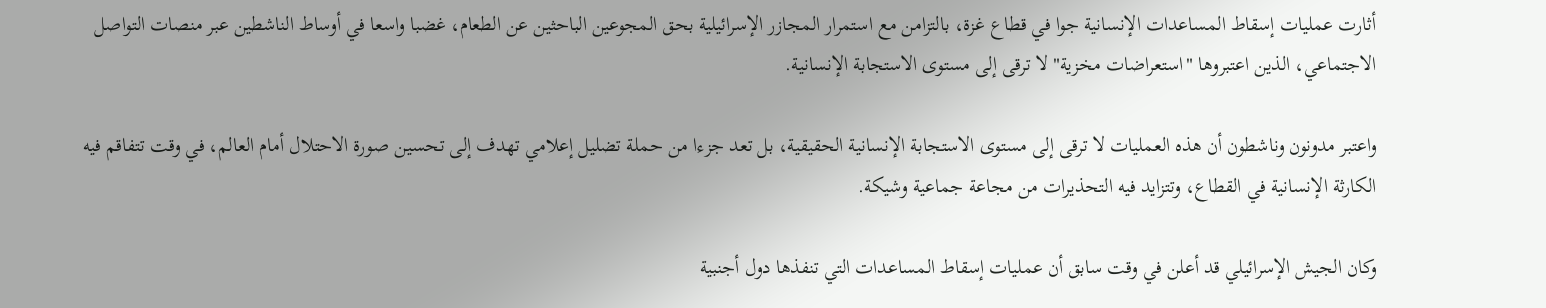أثارت عمليات إسقاط المساعدات الإنسانية جوا في قطاع غزة، بالتزامن مع استمرار المجازر الإسرائيلية بحق المجوعين الباحثين عن الطعام، غضبا واسعا في أوساط الناشطين عبر منصات التواصل الاجتماعي، الذين اعتبروها "استعراضات مخزية" لا ترقى إلى مستوى الاستجابة الإنسانية.

واعتبر مدونون وناشطون أن هذه العمليات لا ترقى إلى مستوى الاستجابة الإنسانية الحقيقية، بل تعد جزءا من حملة تضليل إعلامي تهدف إلى تحسين صورة الاحتلال أمام العالم، في وقت تتفاقم فيه الكارثة الإنسانية في القطاع، وتتزايد فيه التحذيرات من مجاعة جماعية وشيكة.

وكان الجيش الإسرائيلي قد أعلن في وقت سابق أن عمليات إسقاط المساعدات التي تنفذها دول أجنبية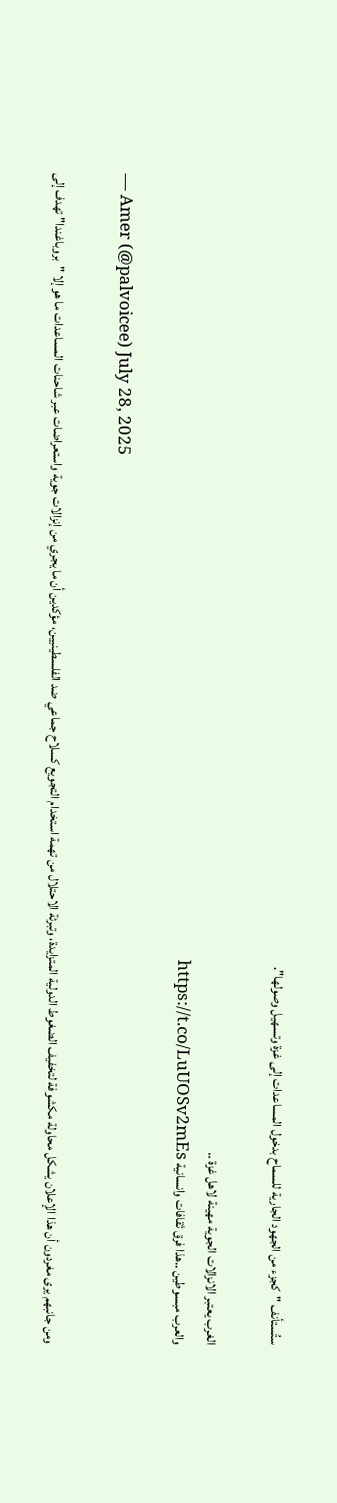ستُستأنف "كجزء من الجهود الجارية للسماح بدخول المساعدات إلى غزة وتسهيل وصولها".

الغرب يعتبر الانزالات الجوية مهينة لاهل غزة ..
والعرب مبسوطين ..هذا فرق ثقافات وانسانية https://t.co/LuUOSv2mEs

— Amer (@palvoicee) July 28, 2025

ومن جانبهم يرى مغردون أن هذا الإعلان يشكل محاولة مكشوفة لتخفيف الضغوط الدولية المتزايدة، وتبرئة الاحتلال من تهمة استخدام التجويع كسلاح جماعي ضد الفلسطينيين، مؤكدين أن ما يجري من إنزالات جوية واستعراضات عبر شاحنات المساعدات ما هو إلا "بروباغندا" تهدف إلى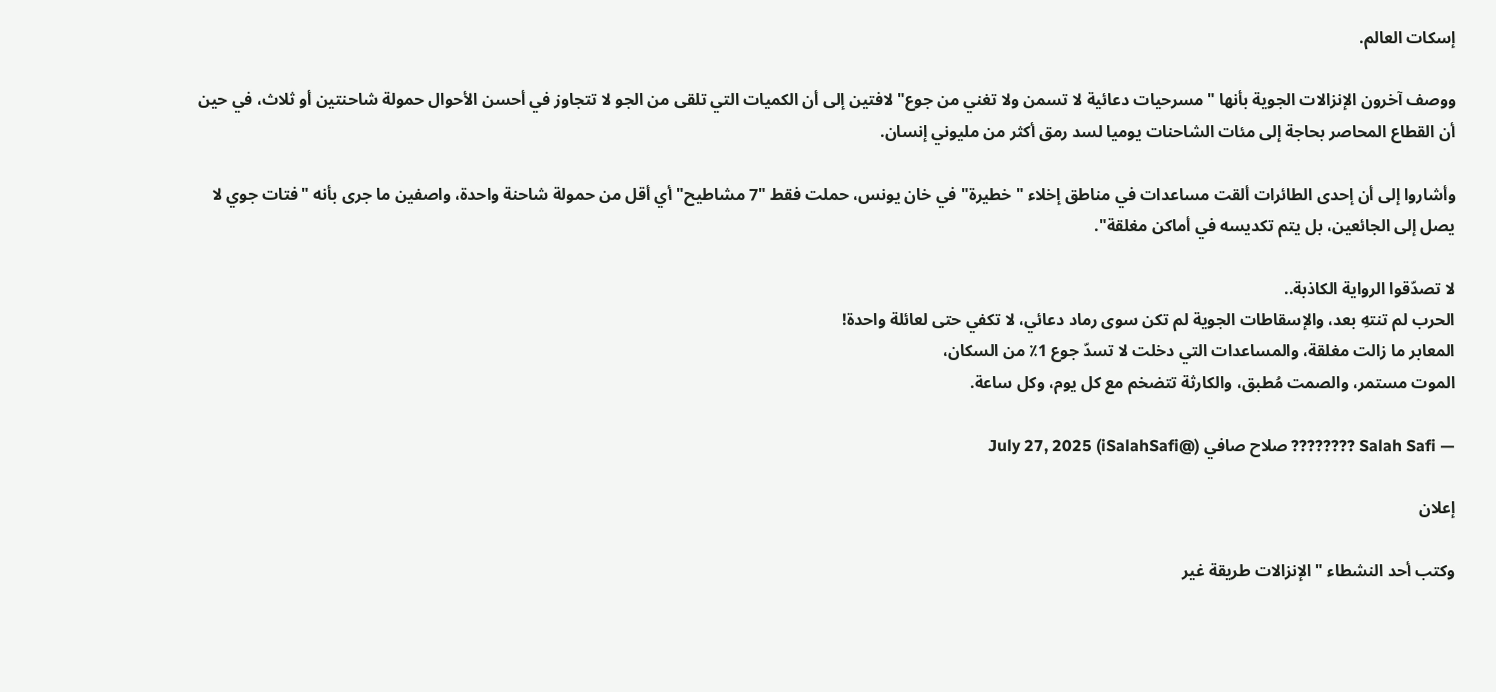إسكات العالم.

ووصف آخرون الإنزالات الجوية بأنها "مسرحيات دعائية لا تسمن ولا تغني من جوع" لافتين إلى أن الكميات التي تلقى من الجو لا تتجاوز في أحسن الأحوال حمولة شاحنتين أو ثلاث، في حين أن القطاع المحاصر بحاجة إلى مئات الشاحنات يوميا لسد رمق أكثر من مليوني إنسان.

وأشاروا إلى أن إحدى الطائرات ألقت مساعدات في مناطق إخلاء "خطيرة" في خان يونس، حملت فقط "7 مشاطيح" أي أقل من حمولة شاحنة واحدة، واصفين ما جرى بأنه "فتات جوي لا يصل إلى الجائعين، بل يتم تكديسه في أماكن مغلقة".

لا تصدّقوا الرواية الكاذبة..
الحرب لم تنتهِ بعد، والإسقاطات الجوية لم تكن سوى رماد دعائي، لا تكفي حتى لعائلة واحدة!
المعابر ما زالت مغلقة، والمساعدات التي دخلت لا تسدّ جوع 1٪ من السكان،
الموت مستمر، والصمت مُطبق، والكارثة تتضخم مع كل يوم، وكل ساعة.

— Salah Safi ???????? صلاح صافي (@iSalahSafi) July 27, 2025

إعلان

وكتب أحد النشطاء "الإنزالات طريقة غير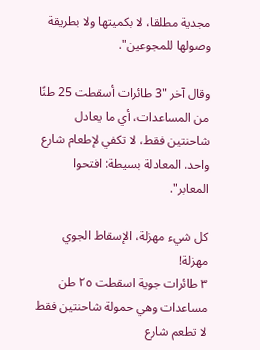مجدية مطلقا، لا بكميتها ولا بطريقة وصولها للمجوعين".

وقال آخر "3 طائرات أسقطت 25 طنًا من المساعدات، أي ما يعادل شاحنتين فقط، لا تكفي لإطعام شارع واحد. المعادلة بسيطة: افتحوا المعابر".

كل شيء مهزلة، الإسقاط الجوي مهزلة!
٣ طائرات جوية اسقطت ٢٥ طن مساعدات وهي حمولة شاحنتين فقط لا تطعم شارع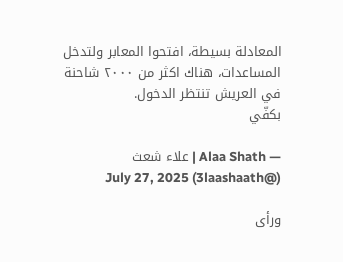المعادلة بسيطة، افتحوا المعابر ولتدخل المساعدات، هناك اكثر من ٢٠٠٠ شاحنة في العريش تنتظر الدخول.
بكفّي

— Alaa Shath | علاء شعث (@3laashaath) July 27, 2025

ورأى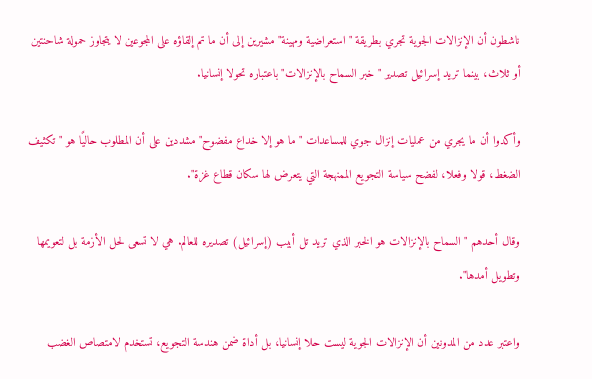ناشطون أن الإنزالات الجوية تجري بطريقة "استعراضية ومهينة" مشيرين إلى أن ما تم إلقاؤه على المجوعين لا يتجاوز حمولة شاحنتين أو ثلاث، بينما تريد إسرائيل تصدير "خبر السماح بالإنزالات" باعتباره تحولا إنسانيا.

وأكدوا أن ما يجري من عمليات إنزال جوي للمساعدات "ما هو إلا خداع مفضوح" مشددين على أن المطلوب حاليًا هو "تكثيف الضغط، قولا وفعلا، لفضح سياسة التجويع الممنهجة التي يتعرض لها سكان قطاع غزة".

وقال أحدهم "السماح بالإنزالات هو الخبر الذي تريد تل أبيب (إسرائيل) تصديره للعالم. هي لا تسعى لحل الأزمة بل لتعويمها وتطويل أمدها".

واعتبر عدد من المدونين أن الإنزالات الجوية ليست حلا إنسانيا، بل أداة ضمن هندسة التجويع، تستخدم لامتصاص الغضب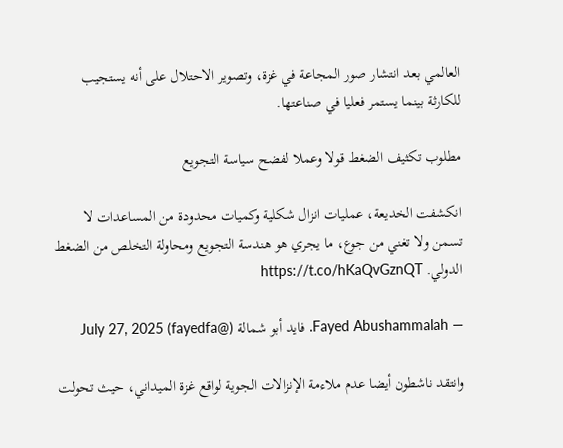العالمي بعد انتشار صور المجاعة في غزة، وتصوير الاحتلال على أنه يستجيب للكارثة بينما يستمر فعليا في صناعتها.

مطلوب تكثيف الضغط قولا وعملا لفضح سياسة التجويع

انكشفت الخديعة، عمليات انزال شكلية وكميات محدودة من المساعدات لا تسمن ولا تغني من جوع، ما يجري هو هندسة التجويع ومحاولة التخلص من الضغط الدولي. https://t.co/hKaQvGznQT

— Fayed Abushammalah. فايد أبو شمالة (@fayedfa) July 27, 2025

وانتقد ناشطون أيضا عدم ملاءمة الإنزالات الجوية لواقع غزة الميداني، حيث تحولت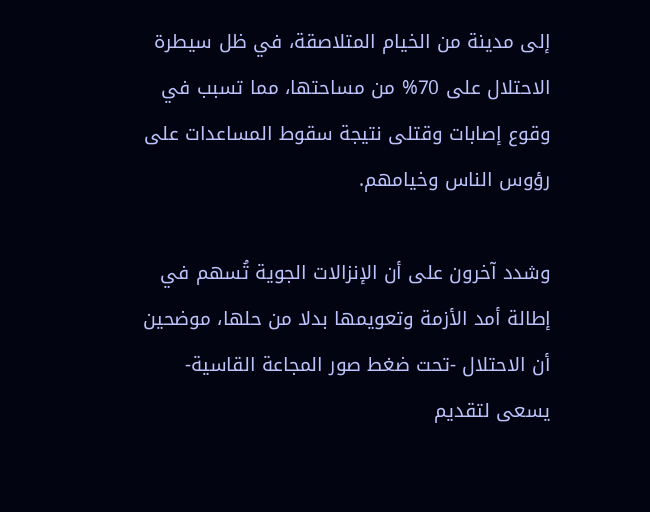إلى مدينة من الخيام المتلاصقة، في ظل سيطرة الاحتلال على 70% من مساحتها، مما تسبب في وقوع إصابات وقتلى نتيجة سقوط المساعدات على رؤوس الناس وخيامهم.

وشدد آخرون على أن الإنزالات الجوية تُسهم في إطالة أمد الأزمة وتعويمها بدلا من حلها، موضحين أن الاحتلال -تحت ضغط صور المجاعة القاسية- يسعى لتقديم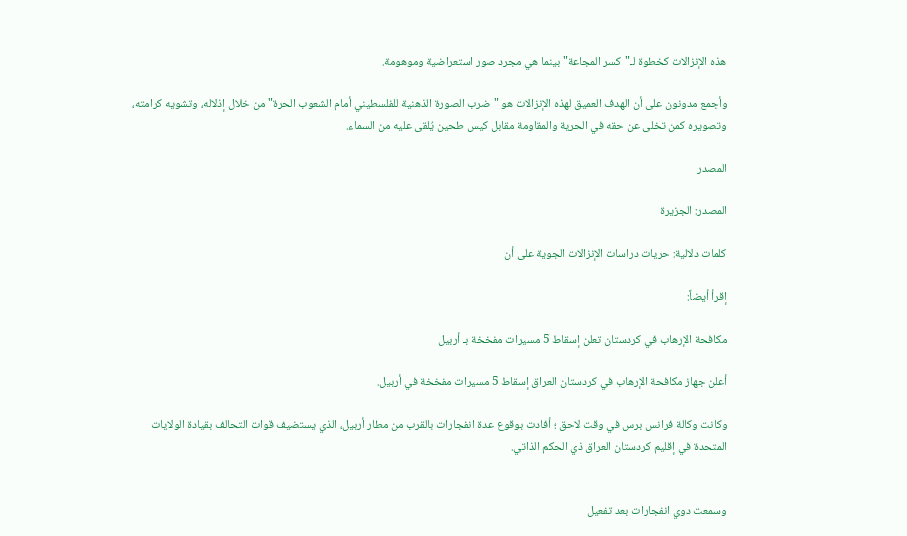هذه الإنزالات كخطوة لـ"كسر المجاعة" بينما هي مجرد صور استعراضية وموهومة.

وأجمع مدونون على أن الهدف العميق لهذه الإنزالات هو "ضرب الصورة الذهنية للفلسطيني أمام الشعوب الحرة" من خلال إذلاله، وتشويه كرامته، وتصويره كمن تخلى عن حقه في الحرية والمقاومة مقابل كيس طحين يُلقى عليه من السماء.

المصدر

المصدر: الجزيرة

كلمات دلالية: حريات دراسات الإنزالات الجویة على أن

إقرأ أيضاً:

مكافحة الإرهاب في كردستان تعلن إسقاط 5 مسيرات مفخخة بـ أربيل

أعلن جهاز مكافحة الإرهاب في كردستان العراق إسقاط 5 مسيرات مفخخة في أربيل.

وكانت وكالة فرانس برس في وقت لاحق ؛ أفادت بوقوع عدة انفجارات بالقرب من مطار أربيل، الذي يستضيف قوات التحالف بقيادة الولايات المتحدة في إقليم كردستان العراق ذي الحكم الذاتي.


وسمعت دوي انفجارات بعد تفعيل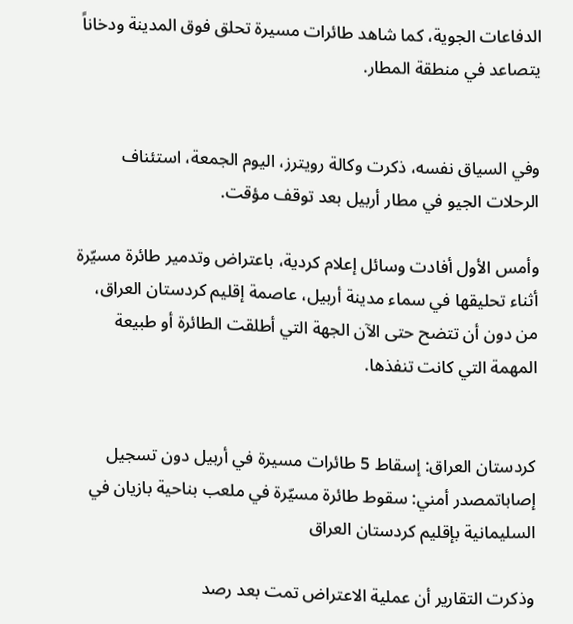الدفاعات الجوية، كما شاهد طائرات مسيرة تحلق فوق المدينة ودخاناً يتصاعد في منطقة المطار.


وفي السياق نفسه، ذكرت وكالة رويترز، اليوم الجمعة، استئناف الرحلات الجيو في مطار أربيل بعد توقف مؤقت.

وأمس الأول أفادت وسائل إعلام كردية، باعتراض وتدمير طائرة مسيّرة أثناء تحليقها في سماء مدينة أربيل، عاصمة إقليم كردستان العراق، من دون أن تتضح حتى الآن الجهة التي أطلقت الطائرة أو طبيعة المهمة التي كانت تنفذها.


كردستان العراق: إسقاط 5 طائرات مسيرة في أربيل دون تسجيل إصاباتمصدر أمني: سقوط طائرة مسيّرة في ملعب بناحية بازيان في السليمانية بإقليم كردستان العراق

وذكرت التقارير أن عملية الاعتراض تمت بعد رصد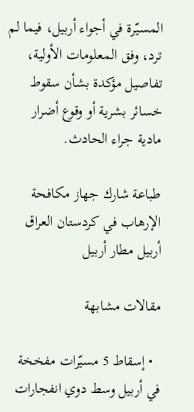المسيّرة في أجواء أربيل، فيما لم ترد، وفق المعلومات الأولية، تفاصيل مؤكدة بشأن سقوط خسائر بشرية أو وقوع أضرار مادية جراء الحادث.

طباعة شارك جهاز مكافحة الإرهاب في كردستان العراق أربيل مطار أربيل

مقالات مشابهة

  • إسقاط 5 مسيّرات مفخخة في أربيل وسط دوي انفجارات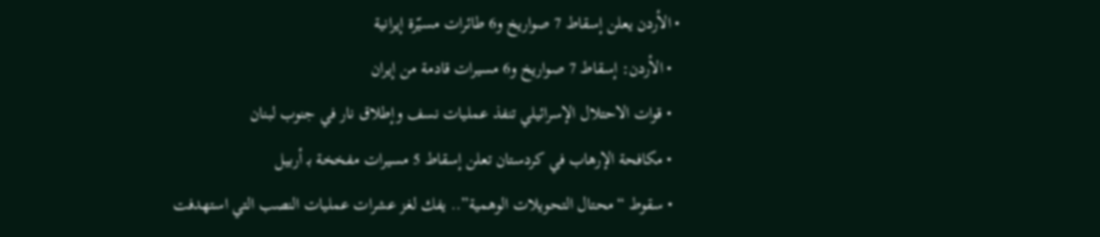• الأردن يعلن إسقاط 7 صواريخ و6 طائرات مسيّرة إيرانية
  • الأردن: إسقاط 7 صواريخ و6 مسيرات قادمة من إيران
  • قوات الاحتلال الإسرائيلي تنفذ عمليات نسف وإطلاق نار في جنوب لبنان
  • مكافحة الإرهاب في كردستان تعلن إسقاط 5 مسيرات مفخخة بـ أربيل
  • سقوط “محتال التحويلات الوهمية”.. يفك لغز عشرات عمليات النصب التي استهدفت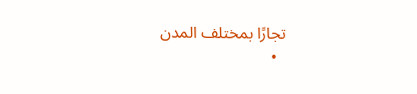تجارًا بمختلف المدن
  •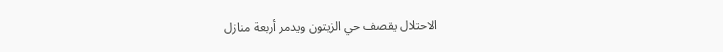الاحتلال يقصف حي الزيتون ويدمر أربعة منازل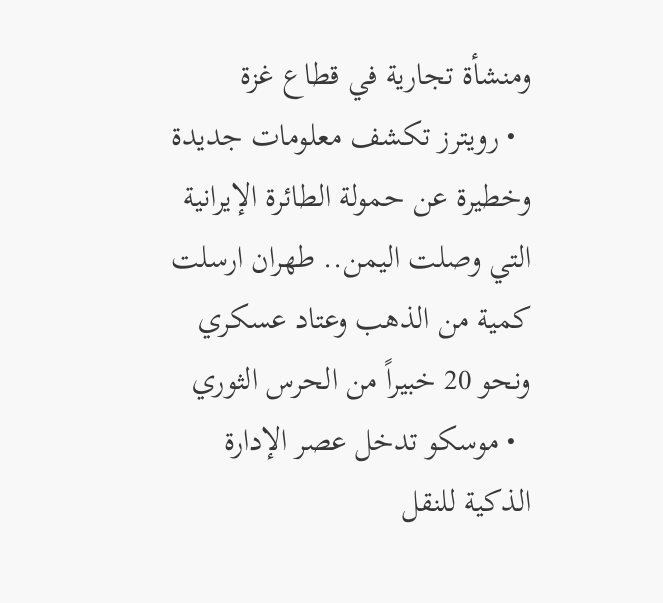ومنشأة تجارية في قطاع غزة
  • رويترز تكشف معلومات جديدة وخطيرة عن حمولة الطائرة الإيرانية التي وصلت اليمن.. طهران ارسلت كمية من الذهب وعتاد عسكري ونحو 20 خبيراً من الحرس الثوري
  • موسكو تدخل عصر الإدارة الذكية للنقل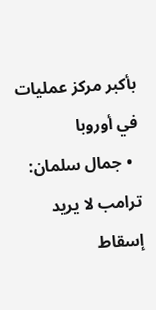بأكبر مركز عمليات في أوروبا
  • جمال سلمان: ترامب لا يريد إسقاط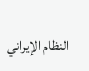النظام الإيراني